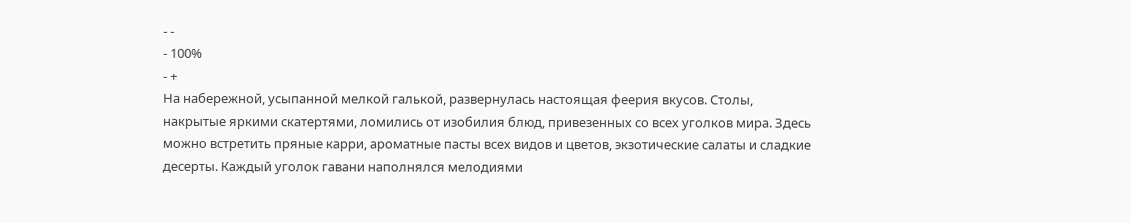- -
- 100%
- +
На набережной, усыпанной мелкой галькой, развернулась настоящая феерия вкусов. Столы, накрытые яркими скатертями, ломились от изобилия блюд, привезенных со всех уголков мира. Здесь можно встретить пряные карри, ароматные пасты всех видов и цветов, экзотические салаты и сладкие десерты. Каждый уголок гавани наполнялся мелодиями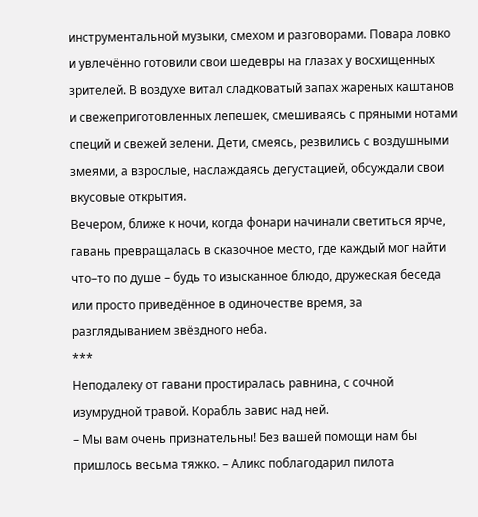инструментальной музыки, смехом и разговорами. Повара ловко и увлечённо готовили свои шедевры на глазах у восхищенных зрителей. В воздухе витал сладковатый запах жареных каштанов и свежеприготовленных лепешек, смешиваясь с пряными нотами специй и свежей зелени. Дети, смеясь, резвились с воздушными змеями, а взрослые, наслаждаясь дегустацией, обсуждали свои вкусовые открытия.
Вечером, ближе к ночи, когда фонари начинали светиться ярче, гавань превращалась в сказочное место, где каждый мог найти что–то по душе – будь то изысканное блюдо, дружеская беседа или просто приведённое в одиночестве время, за разглядыванием звёздного неба.
***
Неподалеку от гавани простиралась равнина, с сочной изумрудной травой. Корабль завис над ней.
– Мы вам очень признательны! Без вашей помощи нам бы пришлось весьма тяжко. – Аликс поблагодарил пилота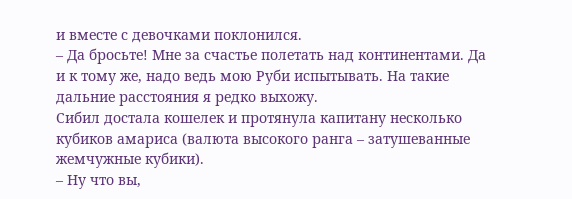и вместе с девочками поклонился.
– Да бросьте! Мне за счастье полетать над континентами. Да и к тому же, надо ведь мою Руби испытывать. На такие дальние расстояния я редко выхожу.
Сибил достала кошелек и протянула капитану несколько кубиков амариса (валюта высокого ранга – затушеванные жемчужные кубики).
– Ну что вы,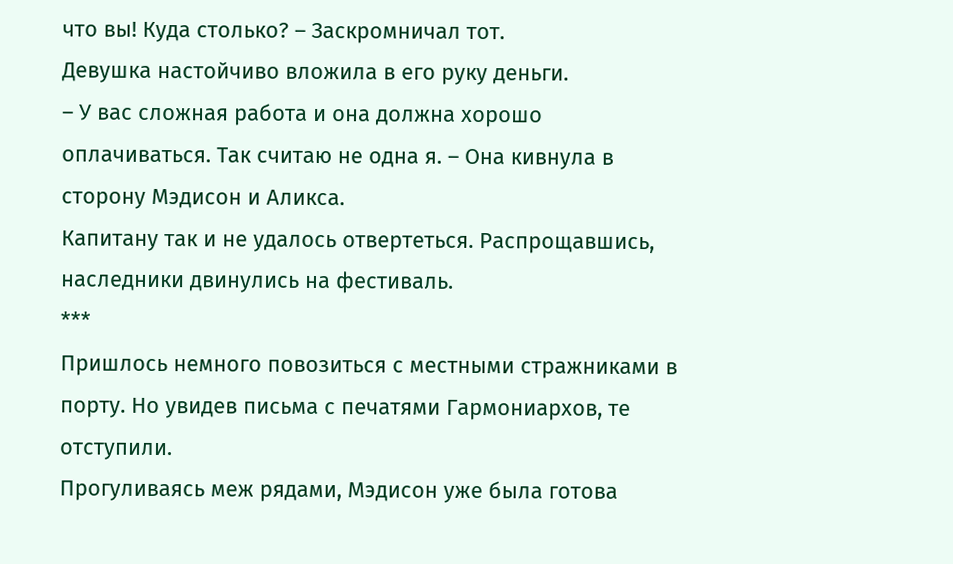что вы! Куда столько? – Заскромничал тот.
Девушка настойчиво вложила в его руку деньги.
– У вас сложная работа и она должна хорошо оплачиваться. Так считаю не одна я. – Она кивнула в сторону Мэдисон и Аликса.
Капитану так и не удалось отвертеться. Распрощавшись, наследники двинулись на фестиваль.
***
Пришлось немного повозиться с местными стражниками в порту. Но увидев письма с печатями Гармониархов, те отступили.
Прогуливаясь меж рядами, Мэдисон уже была готова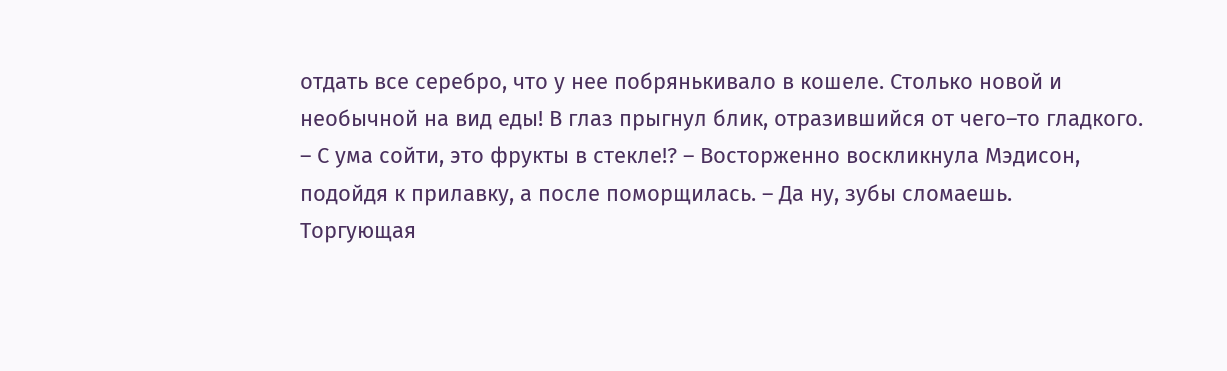отдать все серебро, что у нее побрянькивало в кошеле. Столько новой и необычной на вид еды! В глаз прыгнул блик, отразившийся от чего–то гладкого.
– С ума сойти, это фрукты в стекле!? – Восторженно воскликнула Мэдисон, подойдя к прилавку, а после поморщилась. – Да ну, зубы сломаешь.
Торгующая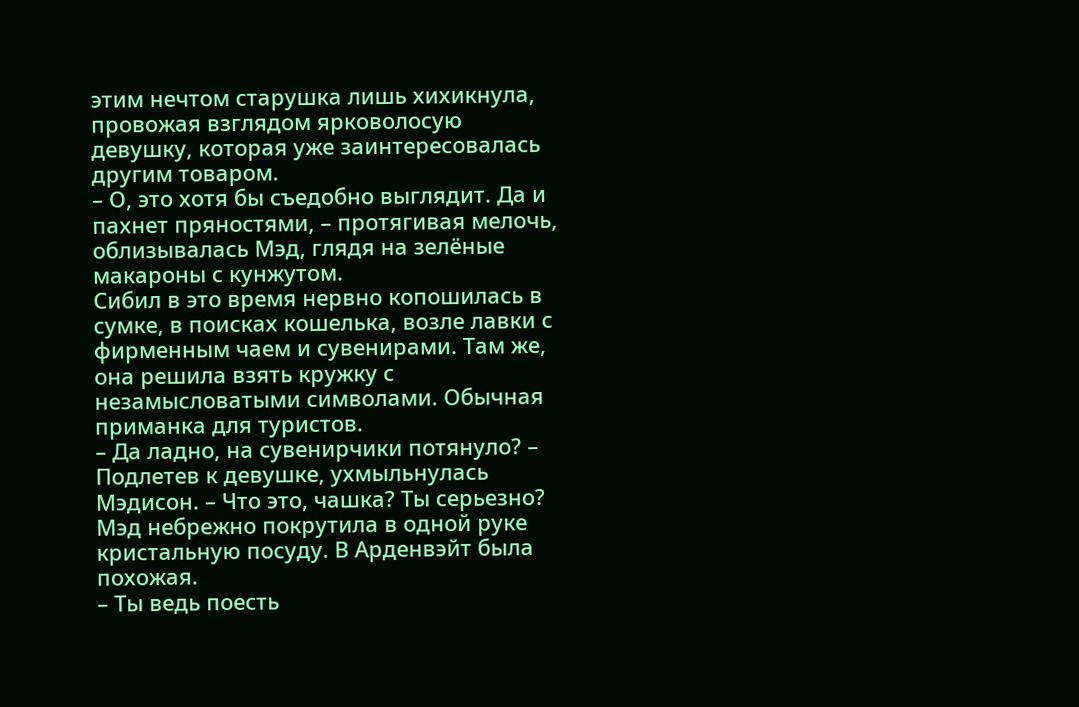этим нечтом старушка лишь хихикнула, провожая взглядом ярковолосую девушку, которая уже заинтересовалась другим товаром.
– О, это хотя бы съедобно выглядит. Да и пахнет пряностями, – протягивая мелочь, облизывалась Мэд, глядя на зелёные макароны с кунжутом.
Сибил в это время нервно копошилась в сумке, в поисках кошелька, возле лавки с фирменным чаем и сувенирами. Там же, она решила взять кружку с незамысловатыми символами. Обычная приманка для туристов.
– Да ладно, на сувенирчики потянуло? – Подлетев к девушке, ухмыльнулась Мэдисон. – Что это, чашка? Ты серьезно?
Мэд небрежно покрутила в одной руке кристальную посуду. В Арденвэйт была похожая.
– Ты ведь поесть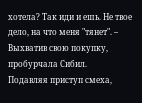хотела? Так иди и ешь. Не твое дело, на что меня "тянет". – Выхватив свою покупку, пробурчала Сибил.
Подавляя приступ смеха,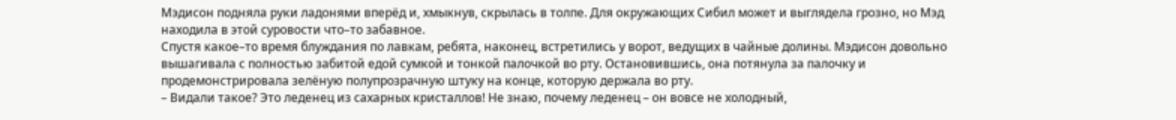Мэдисон подняла руки ладонями вперёд и, хмыкнув, скрылась в толпе. Для окружающих Сибил может и выглядела грозно, но Мэд находила в этой суровости что–то забавное.
Спустя какое–то время блуждания по лавкам, ребята, наконец, встретились у ворот, ведущих в чайные долины. Мэдисон довольно вышагивала с полностью забитой едой сумкой и тонкой палочкой во рту. Остановившись, она потянула за палочку и продемонстрировала зелёную полупрозрачную штуку на конце, которую держала во рту.
– Видали такое? Это леденец из сахарных кристаллов! Не знаю, почему леденец – он вовсе не холодный,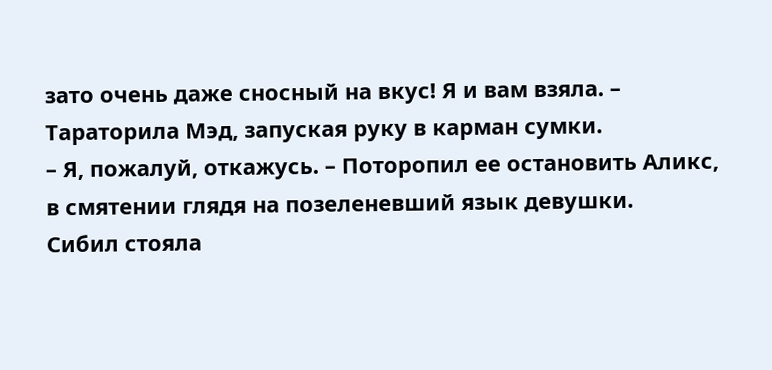зато очень даже сносный на вкус! Я и вам взяла. – Тараторила Мэд, запуская руку в карман сумки.
– Я, пожалуй, откажусь. – Поторопил ее остановить Аликс, в смятении глядя на позеленевший язык девушки.
Сибил стояла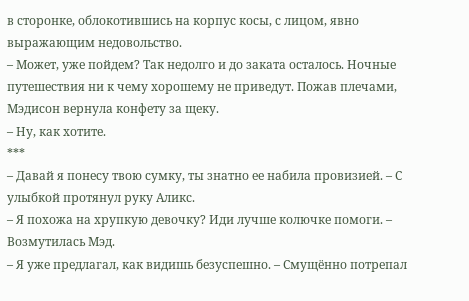в сторонке, облокотившись на корпус косы, с лицом, явно выражающим недовольство.
– Может, уже пойдем? Так недолго и до заката осталось. Ночные путешествия ни к чему хорошему не приведут. Пожав плечами, Мэдисон вернула конфету за щеку.
– Ну, как хотите.
***
– Давай я понесу твою сумку, ты знатно ее набила провизией. – С улыбкой протянул руку Аликс.
– Я похожа на хрупкую девочку? Иди лучше колючке помоги. – Возмутилась Мэд.
– Я уже предлагал, как видишь безуспешно. – Смущённо потрепал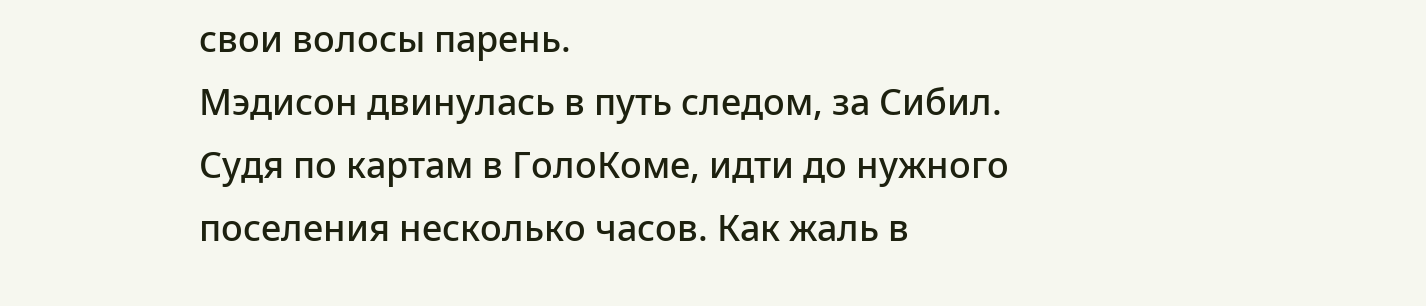свои волосы парень.
Мэдисон двинулась в путь следом, за Сибил. Судя по картам в ГолоКоме, идти до нужного поселения несколько часов. Как жаль в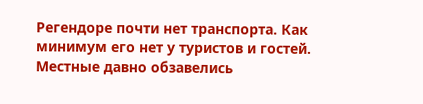Регендоре почти нет транспорта. Как минимум его нет у туристов и гостей. Местные давно обзавелись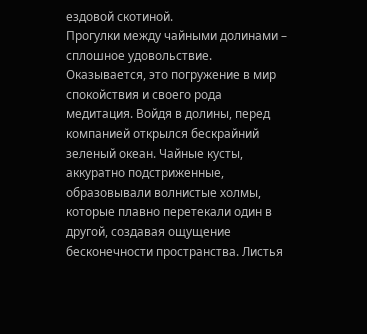ездовой скотиной.
Прогулки между чайными долинами – сплошное удовольствие. Оказывается, это погружение в мир спокойствия и своего рода медитация. Войдя в долины, перед компанией открылся бескрайний зеленый океан. Чайные кусты, аккуратно подстриженные, образовывали волнистые холмы, которые плавно перетекали один в другой, создавая ощущение бесконечности пространства. Листья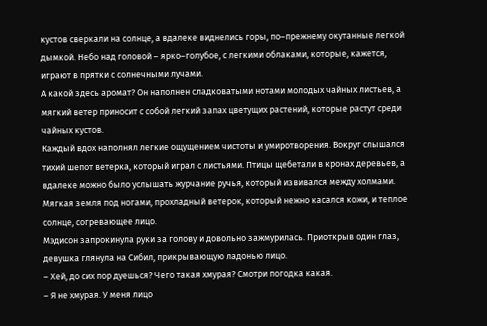кустов сверкали на солнце, а вдалеке виднелись горы, по–прежнему окутанные легкой дымкой. Небо над головой – ярко–голубое, с легкими облаками, которые, кажется, играют в прятки с солнечными лучами.
А какой здесь аромат? Он наполнен сладковатыми нотами молодых чайных листьев, а мягкий ветер приносит с собой легкий запах цветущих растений, которые растут среди чайных кустов.
Каждый вдох наполнял легкие ощущением чистоты и умиротворения. Вокруг слышался тихий шепот ветерка, который играл с листьями. Птицы щебетали в кронах деревьев, а вдалеке можно было услышать журчание ручья, который извивался между холмами. Мягкая земля под ногами, прохладный ветерок, который нежно касался кожи, и теплое солнце, согревающее лицо.
Мэдисон запрокинула руки за голову и довольно зажмурилась. Приоткрыв один глаз, девушка глянула на Сибил, прикрывающую ладонью лицо.
– Хей, до сих пор дуешься? Чего такая хмурая? Смотри погодка какая.
– Я не хмурая. У меня лицо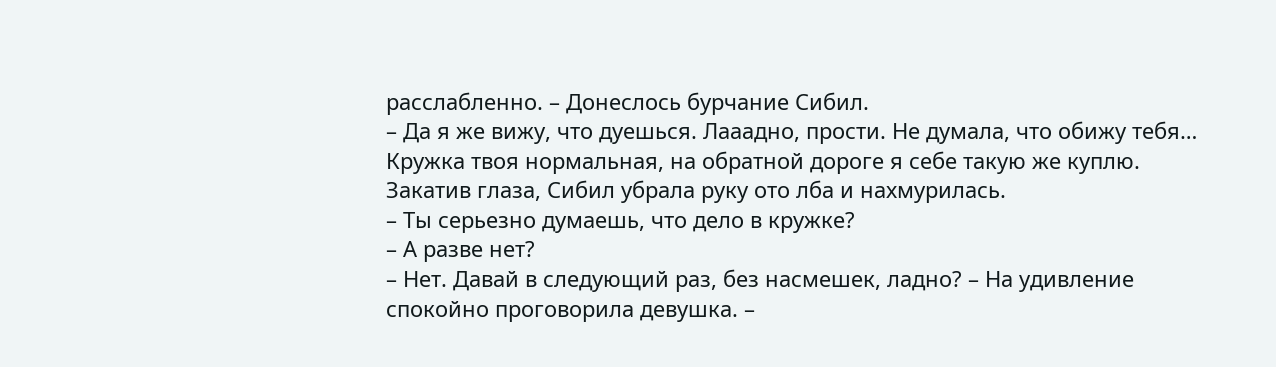расслабленно. – Донеслось бурчание Сибил.
– Да я же вижу, что дуешься. Лааадно, прости. Не думала, что обижу тебя… Кружка твоя нормальная, на обратной дороге я себе такую же куплю.
Закатив глаза, Сибил убрала руку ото лба и нахмурилась.
– Ты серьезно думаешь, что дело в кружке?
– А разве нет?
– Нет. Давай в следующий раз, без насмешек, ладно? – На удивление спокойно проговорила девушка. –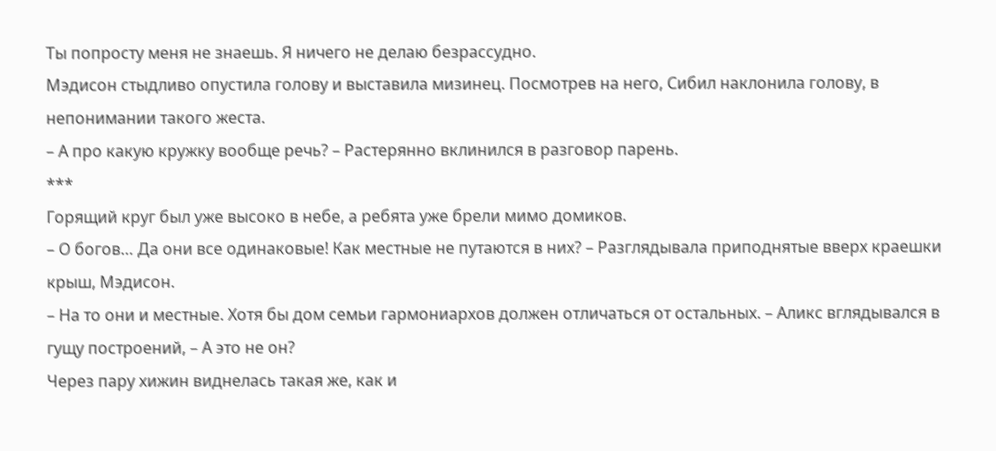Ты попросту меня не знаешь. Я ничего не делаю безрассудно.
Мэдисон стыдливо опустила голову и выставила мизинец. Посмотрев на него, Сибил наклонила голову, в непонимании такого жеста.
– А про какую кружку вообще речь? – Растерянно вклинился в разговор парень.
***
Горящий круг был уже высоко в небе, а ребята уже брели мимо домиков.
– О богов… Да они все одинаковые! Как местные не путаются в них? – Разглядывала приподнятые вверх краешки крыш, Мэдисон.
– На то они и местные. Хотя бы дом семьи гармониархов должен отличаться от остальных. – Аликс вглядывался в гущу построений, – А это не он?
Через пару хижин виднелась такая же, как и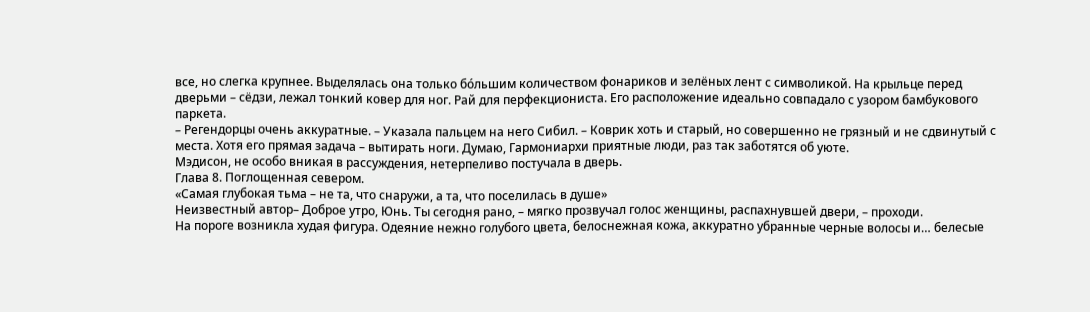все, но слегка крупнее. Выделялась она только бо́льшим количеством фонариков и зелёных лент с символикой. На крыльце перед дверьми – сёдзи, лежал тонкий ковер для ног. Рай для перфекциониста. Его расположение идеально совпадало с узором бамбукового паркета.
– Регендорцы очень аккуратные. – Указала пальцем на него Сибил. – Коврик хоть и старый, но совершенно не грязный и не сдвинутый с места. Хотя его прямая задача – вытирать ноги. Думаю, Гармониархи приятные люди, раз так заботятся об уюте.
Мэдисон, не особо вникая в рассуждения, нетерпеливо постучала в дверь.
Глава 8. Поглощенная севером.
«Самая глубокая тьма – не та, что снаружи, а та, что поселилась в душе»
Неизвестный автор– Доброе утро, Юнь. Ты сегодня рано, – мягко прозвучал голос женщины, распахнувшей двери, – проходи.
На пороге возникла худая фигура. Одеяние нежно голубого цвета, белоснежная кожа, аккуратно убранные черные волосы и… белесые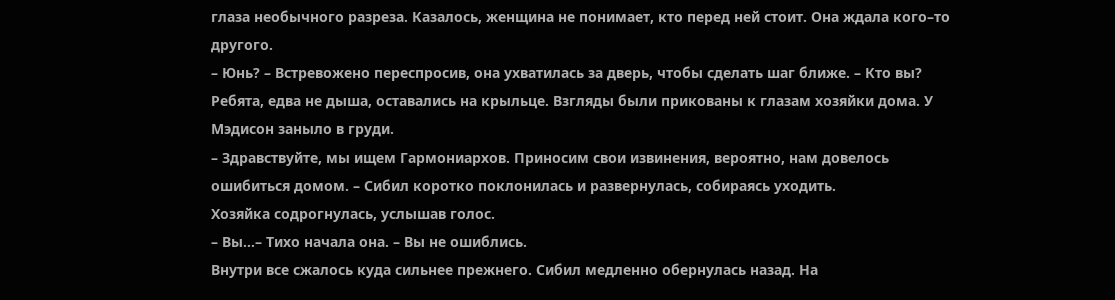глаза необычного разреза. Казалось, женщина не понимает, кто перед ней стоит. Она ждала кого–то другого.
– Юнь? – Встревожено переспросив, она ухватилась за дверь, чтобы сделать шаг ближе. – Кто вы?
Ребята, едва не дыша, оставались на крыльце. Взгляды были прикованы к глазам хозяйки дома. У Мэдисон заныло в груди.
– Здравствуйте, мы ищем Гармониархов. Приносим свои извинения, вероятно, нам довелось ошибиться домом. – Сибил коротко поклонилась и развернулась, собираясь уходить.
Хозяйка содрогнулась, услышав голос.
– Вы…– Тихо начала она. – Вы не ошиблись.
Внутри все сжалось куда сильнее прежнего. Сибил медленно обернулась назад. На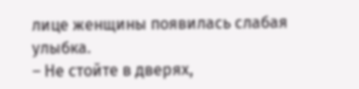лице женщины появилась слабая улыбка.
– Не стойте в дверях,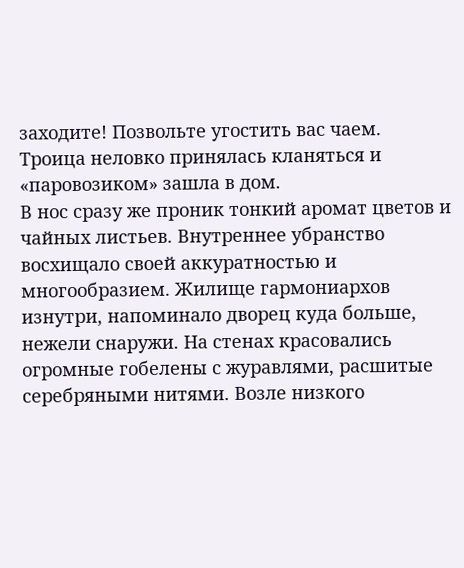заходите! Позвольте угостить вас чаем.
Троица неловко принялась кланяться и «паровозиком» зашла в дом.
В нос сразу же проник тонкий аромат цветов и чайных листьев. Внутреннее убранство восхищало своей аккуратностью и многообразием. Жилище гармониархов изнутри, напоминало дворец куда больше, нежели снаружи. На стенах красовались огромные гобелены с журавлями, расшитые серебряными нитями. Возле низкого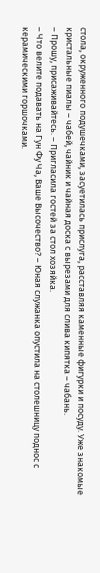стола, окруженного подушечками, засуетилась прислуга, расставляя каменные фигурки и посуду. Уже знакомые кристальные пиалы – чабей, чайник и чайная доска с вырезами для слива кипятка – чабань.
– Прошу, присаживайтесь. – Пригласила гостей за стол хозяйка.
– Что велите подавать на Гун Фу Ча, Ваше Высочество? – Юная служанка опустила на столешницу поднос с керамическими горшочками.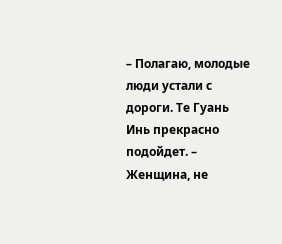– Полагаю, молодые люди устали с дороги. Те Гуань Инь прекрасно подойдет. – Женщина, не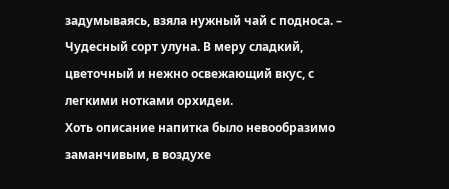задумываясь, взяла нужный чай с подноса. – Чудесный сорт улуна. В меру сладкий, цветочный и нежно освежающий вкус, с легкими нотками орхидеи.
Хоть описание напитка было невообразимо заманчивым, в воздухе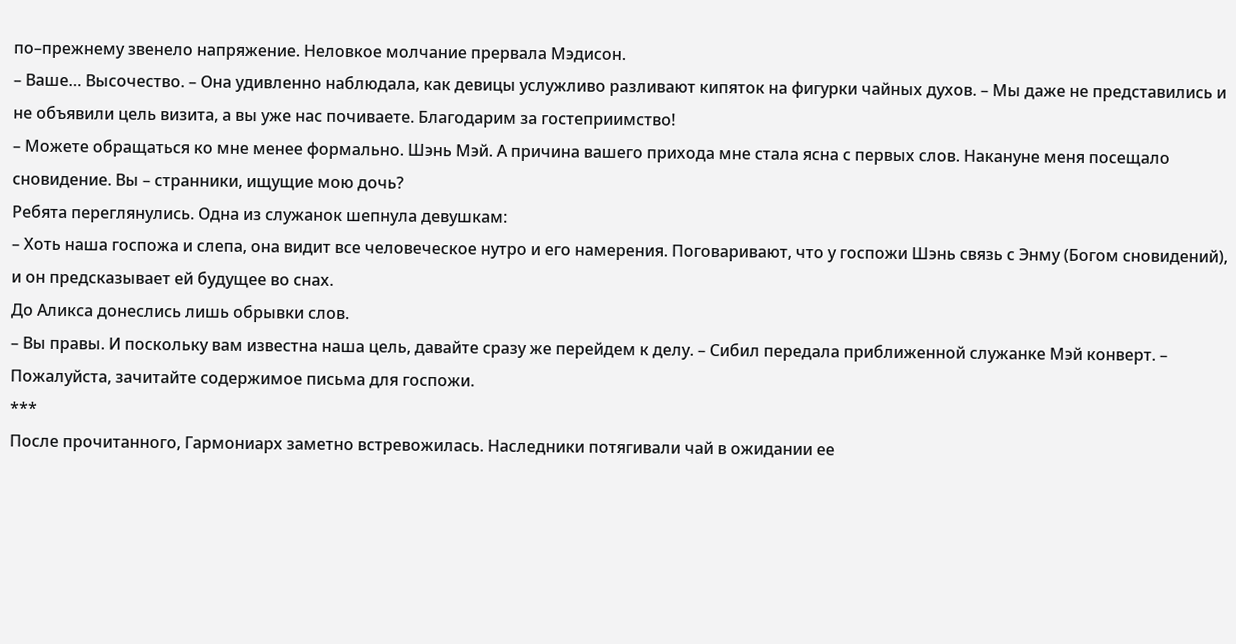по–прежнему звенело напряжение. Неловкое молчание прервала Мэдисон.
– Ваше… Высочество. – Она удивленно наблюдала, как девицы услужливо разливают кипяток на фигурки чайных духов. – Мы даже не представились и не объявили цель визита, а вы уже нас почиваете. Благодарим за гостеприимство!
– Можете обращаться ко мне менее формально. Шэнь Мэй. А причина вашего прихода мне стала ясна с первых слов. Накануне меня посещало сновидение. Вы – странники, ищущие мою дочь?
Ребята переглянулись. Одна из служанок шепнула девушкам:
– Хоть наша госпожа и слепа, она видит все человеческое нутро и его намерения. Поговаривают, что у госпожи Шэнь связь с Энму (Богом сновидений), и он предсказывает ей будущее во снах.
До Аликса донеслись лишь обрывки слов.
– Вы правы. И поскольку вам известна наша цель, давайте сразу же перейдем к делу. – Сибил передала приближенной служанке Мэй конверт. – Пожалуйста, зачитайте содержимое письма для госпожи.
***
После прочитанного, Гармониарх заметно встревожилась. Наследники потягивали чай в ожидании ее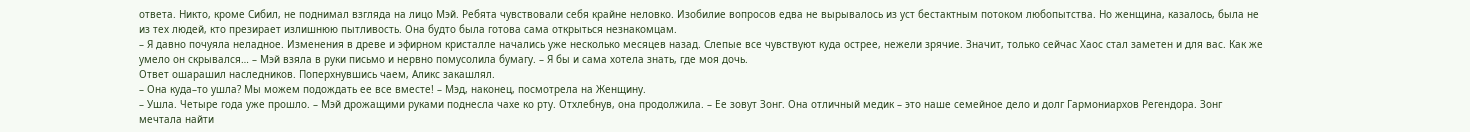ответа. Никто, кроме Сибил, не поднимал взгляда на лицо Мэй. Ребята чувствовали себя крайне неловко. Изобилие вопросов едва не вырывалось из уст бестактным потоком любопытства. Но женщина, казалось, была не из тех людей, кто презирает излишнюю пытливость. Она будто была готова сама открыться незнакомцам.
– Я давно почуяла неладное. Изменения в древе и эфирном кристалле начались уже несколько месяцев назад. Слепые все чувствуют куда острее, нежели зрячие. Значит, только сейчас Хаос стал заметен и для вас. Как же умело он скрывался… – Мэй взяла в руки письмо и нервно помусолила бумагу. – Я бы и сама хотела знать, где моя дочь.
Ответ ошарашил наследников. Поперхнувшись чаем, Аликс закашлял.
– Она куда–то ушла? Мы можем подождать ее все вместе! – Мэд, наконец, посмотрела на Женщину.
– Ушла. Четыре года уже прошло. – Мэй дрожащими руками поднесла чахе ко рту. Отхлебнув, она продолжила. – Ее зовут Зонг. Она отличный медик – это наше семейное дело и долг Гармониархов Регендора. Зонг мечтала найти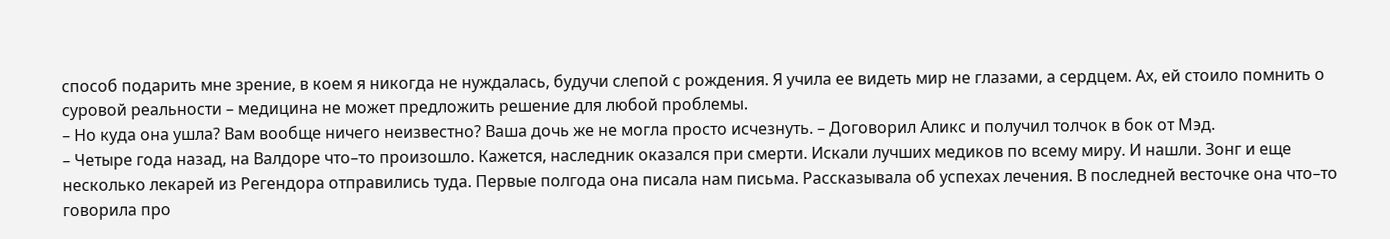способ подарить мне зрение, в коем я никогда не нуждалась, будучи слепой с рождения. Я учила ее видеть мир не глазами, а сердцем. Ах, ей стоило помнить о суровой реальности – медицина не может предложить решение для любой проблемы.
– Но куда она ушла? Вам вообще ничего неизвестно? Ваша дочь же не могла просто исчезнуть. – Договорил Аликс и получил толчок в бок от Мэд.
– Четыре года назад, на Валдоре что–то произошло. Кажется, наследник оказался при смерти. Искали лучших медиков по всему миру. И нашли. Зонг и еще несколько лекарей из Регендора отправились туда. Первые полгода она писала нам письма. Рассказывала об успехах лечения. В последней весточке она что–то говорила про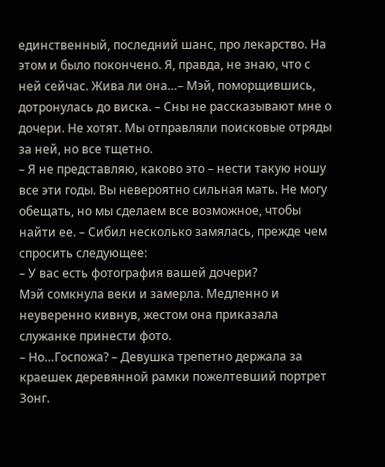единственный, последний шанс, про лекарство. На этом и было покончено. Я, правда, не знаю, что с ней сейчас. Жива ли она…– Мэй, поморщившись, дотронулась до виска. – Сны не рассказывают мне о дочери. Не хотят. Мы отправляли поисковые отряды за ней, но все тщетно.
– Я не представляю, каково это – нести такую ношу все эти годы. Вы невероятно сильная мать. Не могу обещать, но мы сделаем все возможное, чтобы найти ее. – Сибил несколько замялась, прежде чем спросить следующее:
– У вас есть фотография вашей дочери?
Мэй сомкнула веки и замерла. Медленно и неуверенно кивнув, жестом она приказала служанке принести фото.
– Но…Госпожа? – Девушка трепетно держала за краешек деревянной рамки пожелтевший портрет Зонг.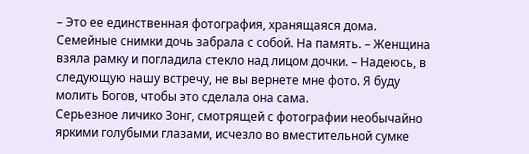– Это ее единственная фотография, хранящаяся дома. Семейные снимки дочь забрала с собой. На память. – Женщина взяла рамку и погладила стекло над лицом дочки. – Надеюсь, в следующую нашу встречу, не вы вернете мне фото. Я буду молить Богов, чтобы это сделала она сама.
Серьезное личико Зонг, смотрящей с фотографии необычайно яркими голубыми глазами, исчезло во вместительной сумке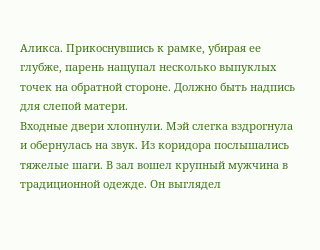Аликса. Прикоснувшись к рамке, убирая ее глубже, парень нащупал несколько выпуклых точек на обратной стороне. Должно быть надпись для слепой матери.
Входные двери хлопнули. Мэй слегка вздрогнула и обернулась на звук. Из коридора послышались тяжелые шаги. В зал вошел крупный мужчина в традиционной одежде. Он выглядел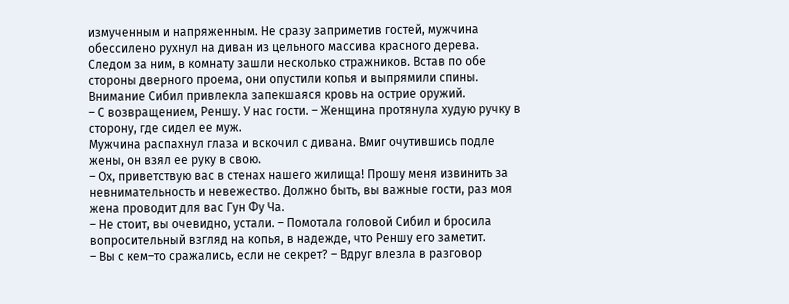измученным и напряженным. Не сразу заприметив гостей, мужчина обессилено рухнул на диван из цельного массива красного дерева. Следом за ним, в комнату зашли несколько стражников. Встав по обе стороны дверного проема, они опустили копья и выпрямили спины. Внимание Сибил привлекла запекшаяся кровь на острие оружий.
– С возвращением, Реншу. У нас гости. – Женщина протянула худую ручку в сторону, где сидел ее муж.
Мужчина распахнул глаза и вскочил с дивана. Вмиг очутившись подле жены, он взял ее руку в свою.
– Ох, приветствую вас в стенах нашего жилища! Прошу меня извинить за невнимательность и невежество. Должно быть, вы важные гости, раз моя жена проводит для вас Гун Фу Ча.
– Не стоит, вы очевидно, устали. – Помотала головой Сибил и бросила вопросительный взгляд на копья, в надежде, что Реншу его заметит.
– Вы с кем–то сражались, если не секрет? – Вдруг влезла в разговор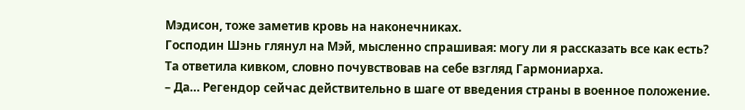Мэдисон, тоже заметив кровь на наконечниках.
Господин Шэнь глянул на Мэй, мысленно спрашивая: могу ли я рассказать все как есть? Та ответила кивком, словно почувствовав на себе взгляд Гармониарха.
– Да… Регендор сейчас действительно в шаге от введения страны в военное положение.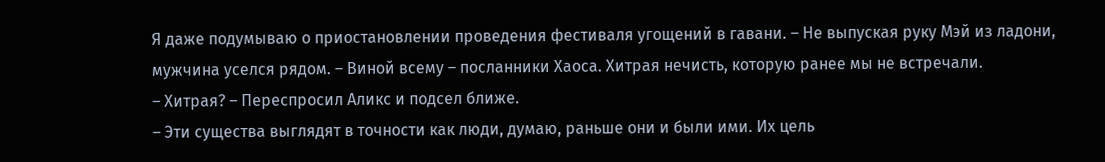Я даже подумываю о приостановлении проведения фестиваля угощений в гавани. – Не выпуская руку Мэй из ладони, мужчина уселся рядом. – Виной всему – посланники Хаоса. Хитрая нечисть, которую ранее мы не встречали.
– Хитрая? – Переспросил Аликс и подсел ближе.
– Эти существа выглядят в точности как люди, думаю, раньше они и были ими. Их цель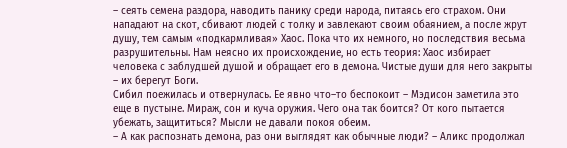– сеять семена раздора, наводить панику среди народа, питаясь его страхом. Они нападают на скот, сбивают людей с толку и завлекают своим обаянием, а после жрут душу, тем самым «подкармливая» Хаос. Пока что их немного, но последствия весьма разрушительны. Нам неясно их происхождение, но есть теория: Хаос избирает человека с заблудшей душой и обращает его в демона. Чистые души для него закрыты – их берегут Боги.
Сибил поежилась и отвернулась. Ее явно что–то беспокоит – Мэдисон заметила это еще в пустыне. Мираж, сон и куча оружия. Чего она так боится? От кого пытается убежать, защититься? Мысли не давали покоя обеим.
– А как распознать демона, раз они выглядят как обычные люди? – Аликс продолжал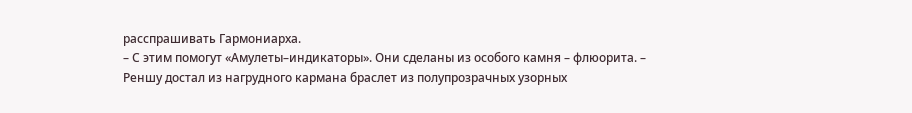расспрашивать Гармониарха.
– С этим помогут «Амулеты–индикаторы». Они сделаны из особого камня – флюорита. – Реншу достал из нагрудного кармана браслет из полупрозрачных узорных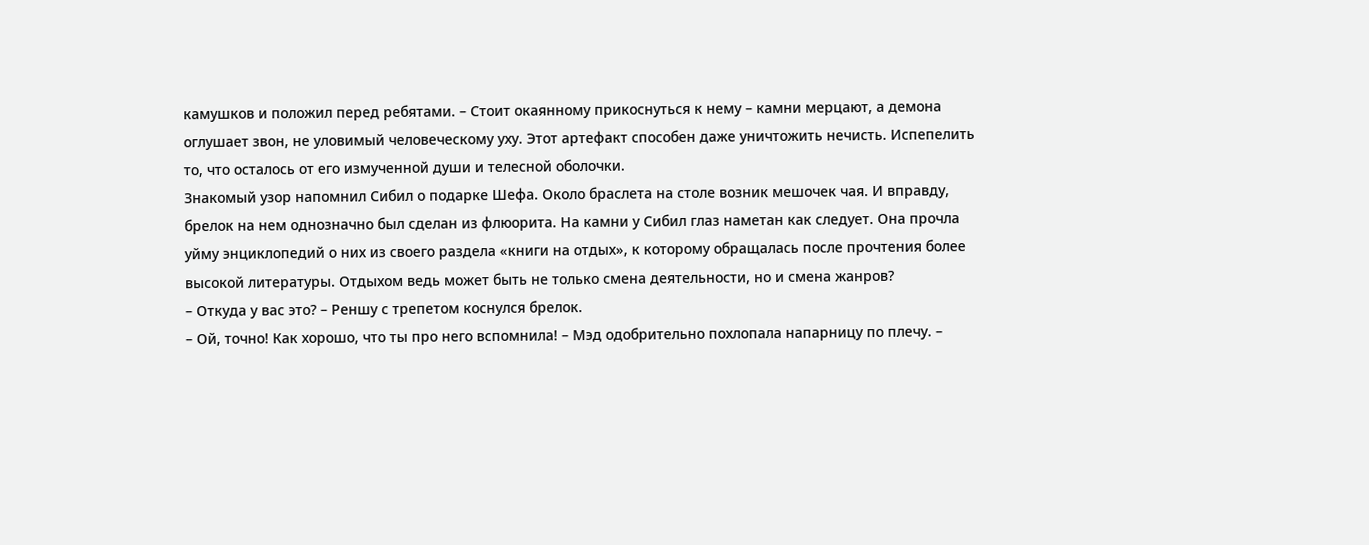камушков и положил перед ребятами. – Стоит окаянному прикоснуться к нему – камни мерцают, а демона оглушает звон, не уловимый человеческому уху. Этот артефакт способен даже уничтожить нечисть. Испепелить то, что осталось от его измученной души и телесной оболочки.
Знакомый узор напомнил Сибил о подарке Шефа. Около браслета на столе возник мешочек чая. И вправду, брелок на нем однозначно был сделан из флюорита. На камни у Сибил глаз наметан как следует. Она прочла уйму энциклопедий о них из своего раздела «книги на отдых», к которому обращалась после прочтения более высокой литературы. Отдыхом ведь может быть не только смена деятельности, но и смена жанров?
– Откуда у вас это? – Реншу с трепетом коснулся брелок.
– Ой, точно! Как хорошо, что ты про него вспомнила! – Мэд одобрительно похлопала напарницу по плечу. –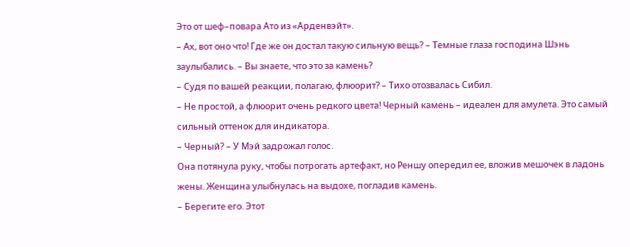Это от шеф–повара Ато из «Арденвэйт».
– Ах, вот оно что! Где же он достал такую сильную вещь? – Темные глаза господина Шэнь заулыбались. – Вы знаете, что это за камень?
– Судя по вашей реакции, полагаю, флюорит? – Тихо отозвалась Сибил.
– Не простой, а флюорит очень редкого цвета! Черный камень – идеален для амулета. Это самый сильный оттенок для индикатора.
– Черный? – У Мэй задрожал голос.
Она потянула руку, чтобы потрогать артефакт, но Реншу опередил ее, вложив мешочек в ладонь жены. Женщина улыбнулась на выдохе, погладив камень.
– Берегите его. Этот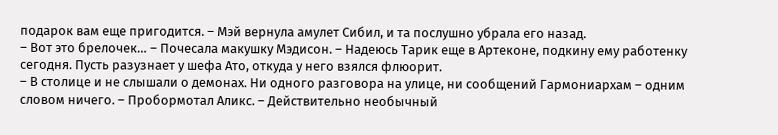подарок вам еще пригодится. – Мэй вернула амулет Сибил, и та послушно убрала его назад.
– Вот это брелочек… – Почесала макушку Мэдисон. – Надеюсь Тарик еще в Артеконе, подкину ему работенку сегодня. Пусть разузнает у шефа Ато, откуда у него взялся флюорит.
– В столице и не слышали о демонах. Ни одного разговора на улице, ни сообщений Гармониархам – одним словом ничего. – Пробормотал Аликс. – Действительно необычный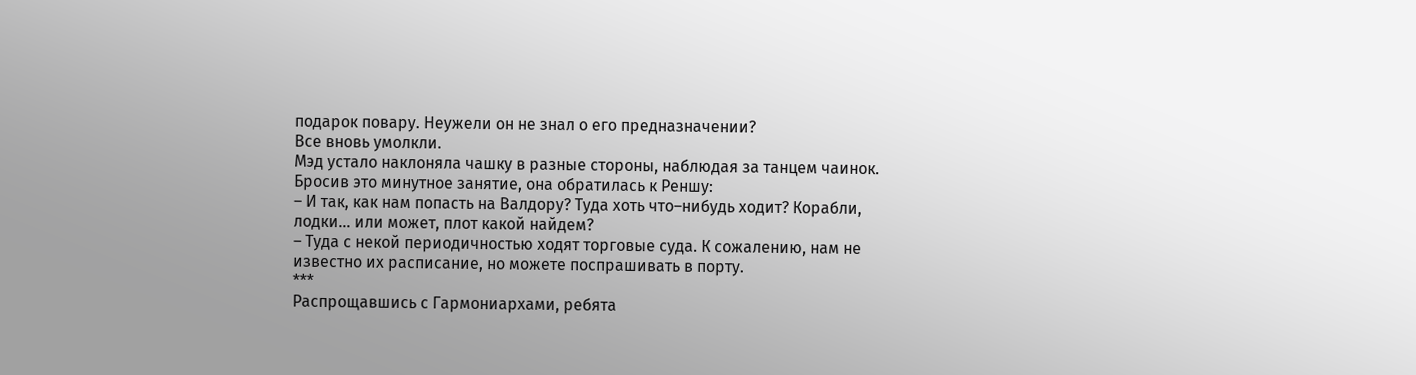подарок повару. Неужели он не знал о его предназначении?
Все вновь умолкли.
Мэд устало наклоняла чашку в разные стороны, наблюдая за танцем чаинок. Бросив это минутное занятие, она обратилась к Реншу:
– И так, как нам попасть на Валдору? Туда хоть что–нибудь ходит? Корабли, лодки… или может, плот какой найдем?
– Туда с некой периодичностью ходят торговые суда. К сожалению, нам не известно их расписание, но можете поспрашивать в порту.
***
Распрощавшись с Гармониархами, ребята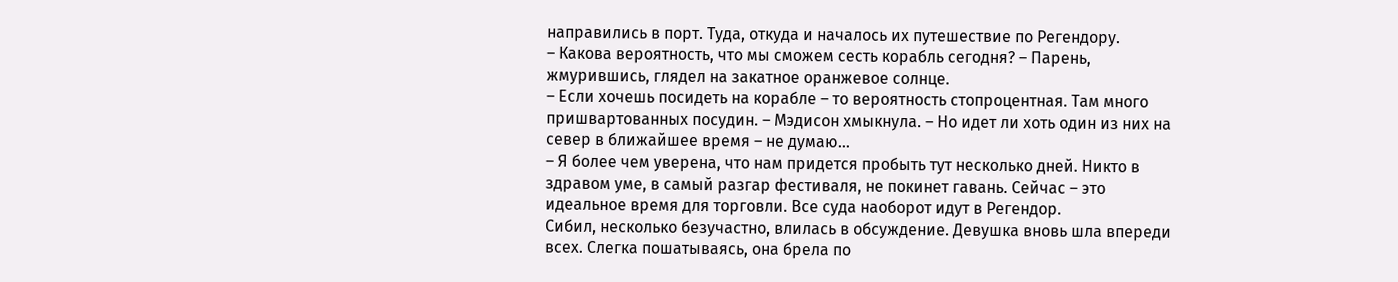направились в порт. Туда, откуда и началось их путешествие по Регендору.
– Какова вероятность, что мы сможем сесть корабль сегодня? – Парень, жмурившись, глядел на закатное оранжевое солнце.
– Если хочешь посидеть на корабле – то вероятность стопроцентная. Там много пришвартованных посудин. – Мэдисон хмыкнула. – Но идет ли хоть один из них на север в ближайшее время – не думаю…
– Я более чем уверена, что нам придется пробыть тут несколько дней. Никто в здравом уме, в самый разгар фестиваля, не покинет гавань. Сейчас – это идеальное время для торговли. Все суда наоборот идут в Регендор.
Сибил, несколько безучастно, влилась в обсуждение. Девушка вновь шла впереди всех. Слегка пошатываясь, она брела по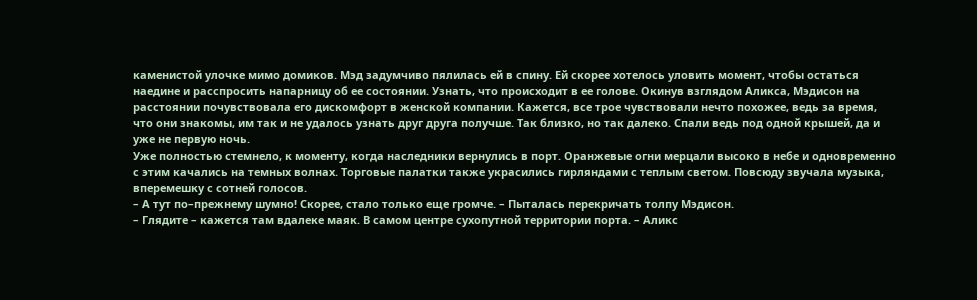каменистой улочке мимо домиков. Мэд задумчиво пялилась ей в спину. Ей скорее хотелось уловить момент, чтобы остаться наедине и расспросить напарницу об ее состоянии. Узнать, что происходит в ее голове. Окинув взглядом Аликса, Мэдисон на расстоянии почувствовала его дискомфорт в женской компании. Кажется, все трое чувствовали нечто похожее, ведь за время, что они знакомы, им так и не удалось узнать друг друга получше. Так близко, но так далеко. Спали ведь под одной крышей, да и уже не первую ночь.
Уже полностью стемнело, к моменту, когда наследники вернулись в порт. Оранжевые огни мерцали высоко в небе и одновременно с этим качались на темных волнах. Торговые палатки также украсились гирляндами с теплым светом. Повсюду звучала музыка, вперемешку с сотней голосов.
– А тут по–прежнему шумно! Скорее, стало только еще громче. – Пыталась перекричать толпу Мэдисон.
– Глядите – кажется там вдалеке маяк. В самом центре сухопутной территории порта. – Аликс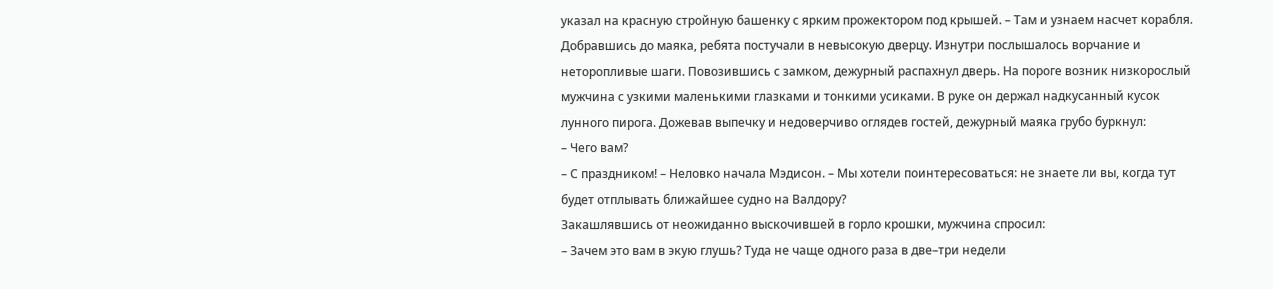указал на красную стройную башенку с ярким прожектором под крышей. – Там и узнаем насчет корабля.
Добравшись до маяка, ребята постучали в невысокую дверцу. Изнутри послышалось ворчание и неторопливые шаги. Повозившись с замком, дежурный распахнул дверь. На пороге возник низкорослый мужчина с узкими маленькими глазками и тонкими усиками. В руке он держал надкусанный кусок лунного пирога. Дожевав выпечку и недоверчиво оглядев гостей, дежурный маяка грубо буркнул:
– Чего вам?
– С праздником! – Неловко начала Мэдисон. – Мы хотели поинтересоваться: не знаете ли вы, когда тут будет отплывать ближайшее судно на Валдору?
Закашлявшись от неожиданно выскочившей в горло крошки, мужчина спросил:
– Зачем это вам в экую глушь? Туда не чаще одного раза в две–три недели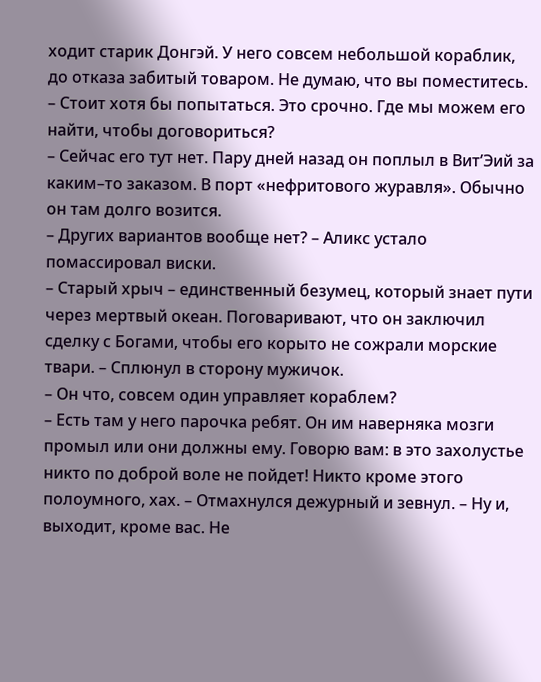ходит старик Донгэй. У него совсем небольшой кораблик, до отказа забитый товаром. Не думаю, что вы поместитесь.
– Стоит хотя бы попытаться. Это срочно. Где мы можем его найти, чтобы договориться?
– Сейчас его тут нет. Пару дней назад он поплыл в Вит’Эий за каким–то заказом. В порт «нефритового журавля». Обычно он там долго возится.
– Других вариантов вообще нет? – Аликс устало помассировал виски.
– Старый хрыч – единственный безумец, который знает пути через мертвый океан. Поговаривают, что он заключил сделку с Богами, чтобы его корыто не сожрали морские твари. – Сплюнул в сторону мужичок.
– Он что, совсем один управляет кораблем?
– Есть там у него парочка ребят. Он им наверняка мозги промыл или они должны ему. Говорю вам: в это захолустье никто по доброй воле не пойдет! Никто кроме этого полоумного, хах. – Отмахнулся дежурный и зевнул. – Ну и, выходит, кроме вас. Не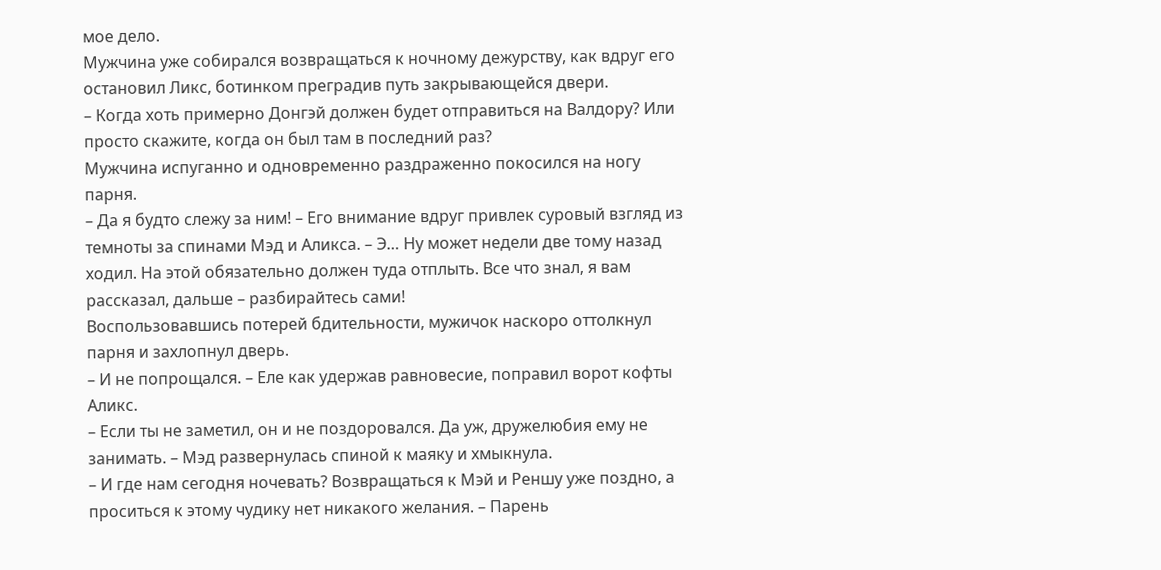мое дело.
Мужчина уже собирался возвращаться к ночному дежурству, как вдруг его остановил Ликс, ботинком преградив путь закрывающейся двери.
– Когда хоть примерно Донгэй должен будет отправиться на Валдору? Или просто скажите, когда он был там в последний раз?
Мужчина испуганно и одновременно раздраженно покосился на ногу парня.
– Да я будто слежу за ним! – Его внимание вдруг привлек суровый взгляд из темноты за спинами Мэд и Аликса. – Э… Ну может недели две тому назад ходил. На этой обязательно должен туда отплыть. Все что знал, я вам рассказал, дальше – разбирайтесь сами!
Воспользовавшись потерей бдительности, мужичок наскоро оттолкнул парня и захлопнул дверь.
– И не попрощался. – Еле как удержав равновесие, поправил ворот кофты Аликс.
– Если ты не заметил, он и не поздоровался. Да уж, дружелюбия ему не занимать. – Мэд развернулась спиной к маяку и хмыкнула.
– И где нам сегодня ночевать? Возвращаться к Мэй и Реншу уже поздно, а проситься к этому чудику нет никакого желания. – Парень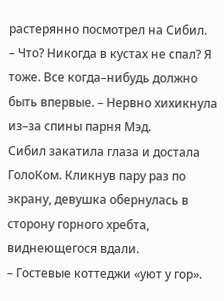растерянно посмотрел на Сибил.
– Что? Никогда в кустах не спал? Я тоже. Все когда–нибудь должно быть впервые. – Нервно хихикнула из–за спины парня Мэд.
Сибил закатила глаза и достала ГолоКом. Кликнув пару раз по экрану, девушка обернулась в сторону горного хребта, виднеющегося вдали.
– Гостевые коттеджи «уют у гор».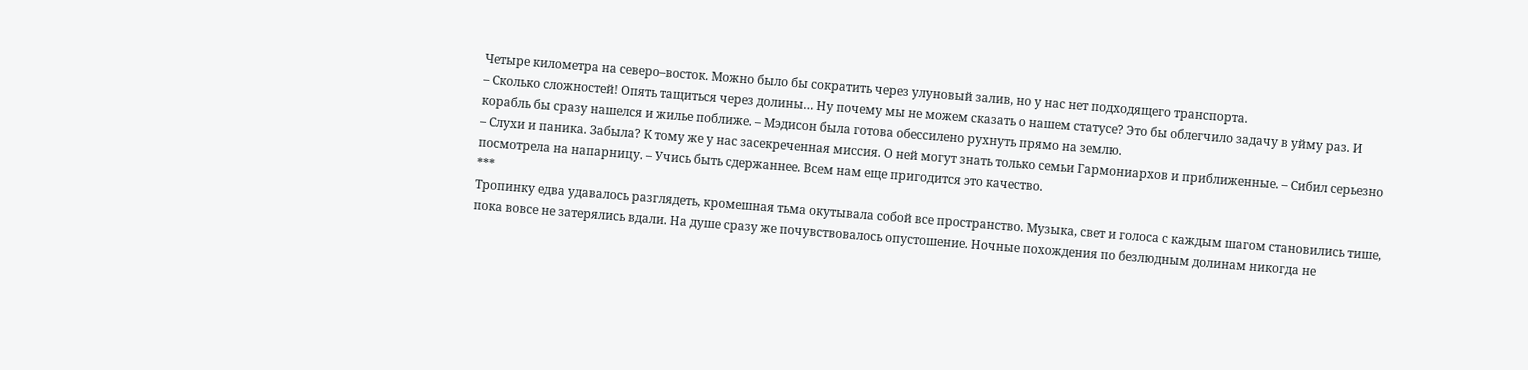Четыре километра на северо–восток. Можно было бы сократить через улуновый залив, но у нас нет подходящего транспорта.
– Сколько сложностей! Опять тащиться через долины… Ну почему мы не можем сказать о нашем статусе? Это бы облегчило задачу в уйму раз. И корабль бы сразу нашелся и жилье поближе. – Мэдисон была готова обессилено рухнуть прямо на землю.
– Слухи и паника. Забыла? К тому же у нас засекреченная миссия. О ней могут знать только семьи Гармониархов и приближенные. – Сибил серьезно посмотрела на напарницу. – Учись быть сдержаннее. Всем нам еще пригодится это качество.
***
Тропинку едва удавалось разглядеть, кромешная тьма окутывала собой все пространство. Музыка, свет и голоса с каждым шагом становились тише, пока вовсе не затерялись вдали. На душе сразу же почувствовалось опустошение. Ночные похождения по безлюдным долинам никогда не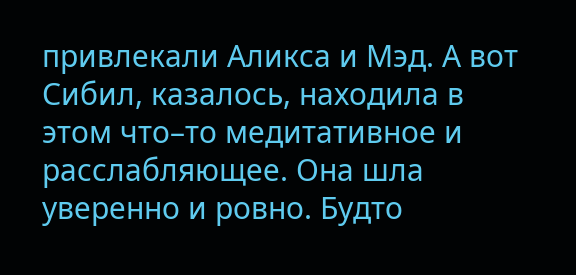привлекали Аликса и Мэд. А вот Сибил, казалось, находила в этом что–то медитативное и расслабляющее. Она шла уверенно и ровно. Будто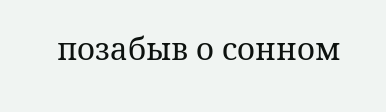позабыв о сонном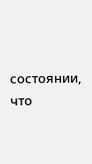состоянии, что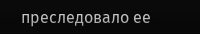преследовало ее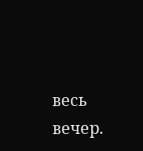весь вечер.